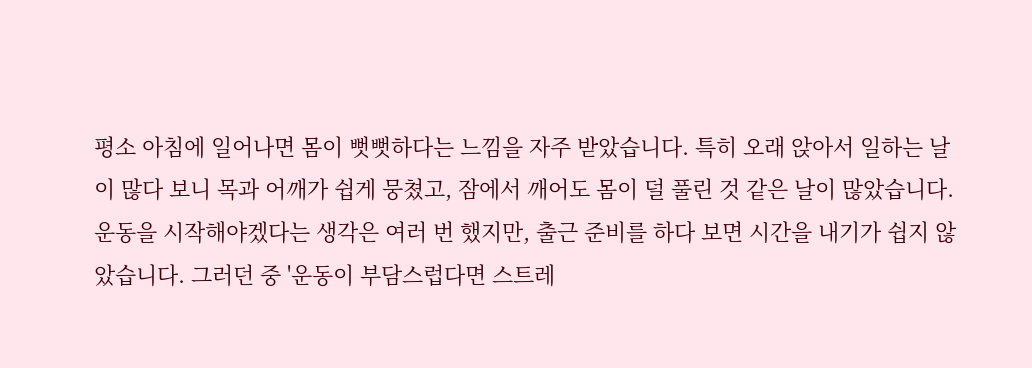평소 아침에 일어나면 몸이 뻣뻣하다는 느낌을 자주 받았습니다. 특히 오래 앉아서 일하는 날이 많다 보니 목과 어깨가 쉽게 뭉쳤고, 잠에서 깨어도 몸이 덜 풀린 것 같은 날이 많았습니다. 운동을 시작해야겠다는 생각은 여러 번 했지만, 출근 준비를 하다 보면 시간을 내기가 쉽지 않았습니다. 그러던 중 '운동이 부담스럽다면 스트레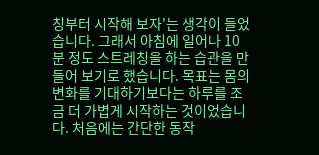칭부터 시작해 보자'는 생각이 들었습니다. 그래서 아침에 일어나 10분 정도 스트레칭을 하는 습관을 만들어 보기로 했습니다. 목표는 몸의 변화를 기대하기보다는 하루를 조금 더 가볍게 시작하는 것이었습니다. 처음에는 간단한 동작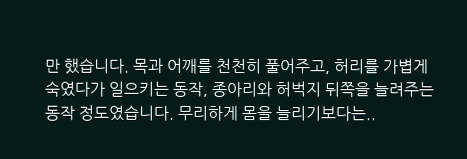만 했습니다. 목과 어깨를 천천히 풀어주고, 허리를 가볍게 숙였다가 일으키는 동작, 종아리와 허벅지 뒤쪽을 늘려주는 동작 정도였습니다. 무리하게 몸을 늘리기보다는..